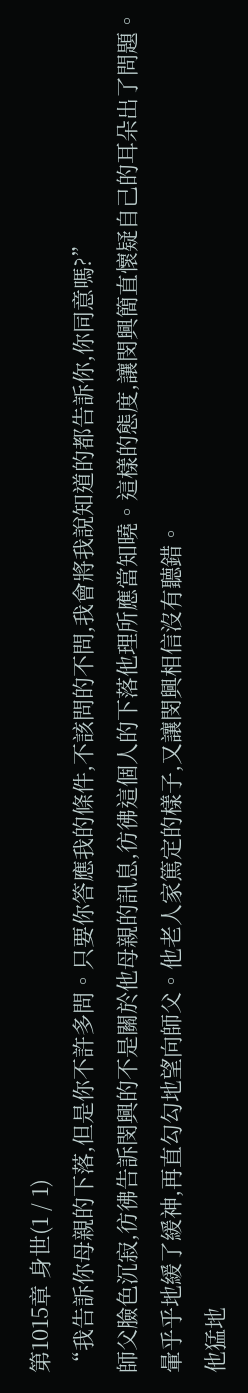第1015章 身世(1 / 1)
“我告訴你母親的下落,但是你不許多問。只要你答應我的條件,不該問的不問,我會將我說知道的都告訴你,你同意嗎?”
師父臉色沉寂,彷彿告訴閔興的不是關於他母親的訊息,彷彿這個人的下落他理所應當知曉。這樣的態度,讓閔興簡直懷疑自己的耳朵出了問題。
暈乎乎地緩了緩神,再直勾勾地望向師父。他老人家篤定的樣子,又讓閔興相信沒有聽錯。
他猛地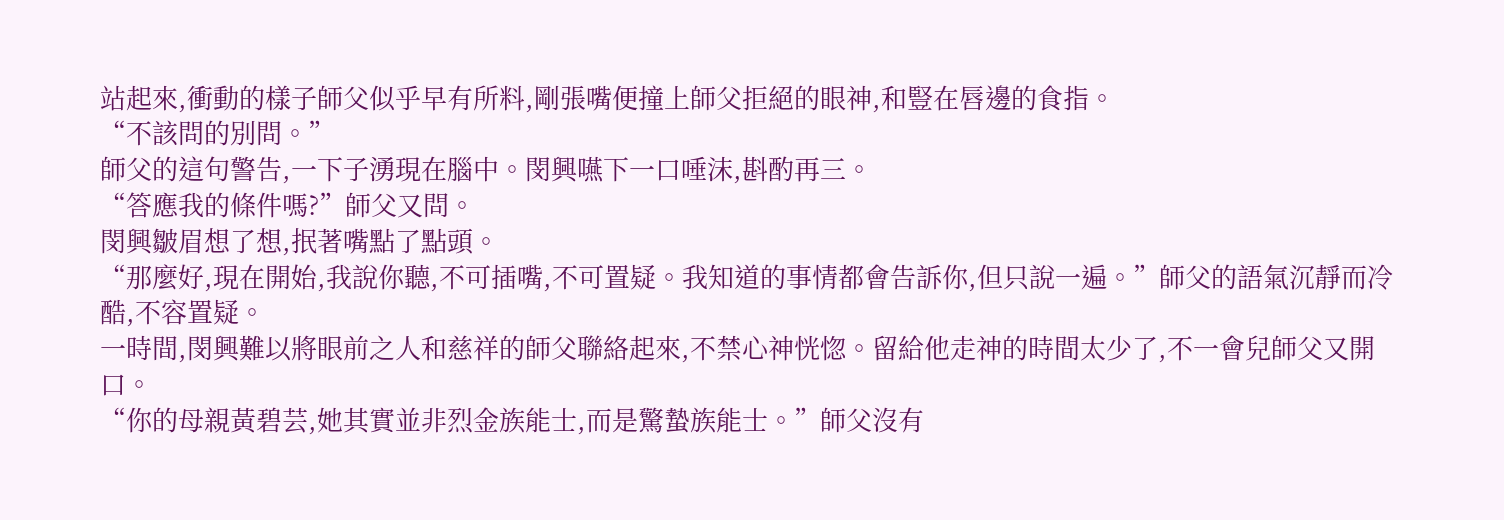站起來,衝動的樣子師父似乎早有所料,剛張嘴便撞上師父拒絕的眼神,和豎在唇邊的食指。
“不該問的別問。”
師父的這句警告,一下子湧現在腦中。閔興嚥下一口唾沫,斟酌再三。
“答應我的條件嗎?”師父又問。
閔興皺眉想了想,抿著嘴點了點頭。
“那麼好,現在開始,我說你聽,不可插嘴,不可置疑。我知道的事情都會告訴你,但只說一遍。”師父的語氣沉靜而冷酷,不容置疑。
一時間,閔興難以將眼前之人和慈祥的師父聯絡起來,不禁心神恍惚。留給他走神的時間太少了,不一會兒師父又開口。
“你的母親黃碧芸,她其實並非烈金族能士,而是驚蟄族能士。”師父沒有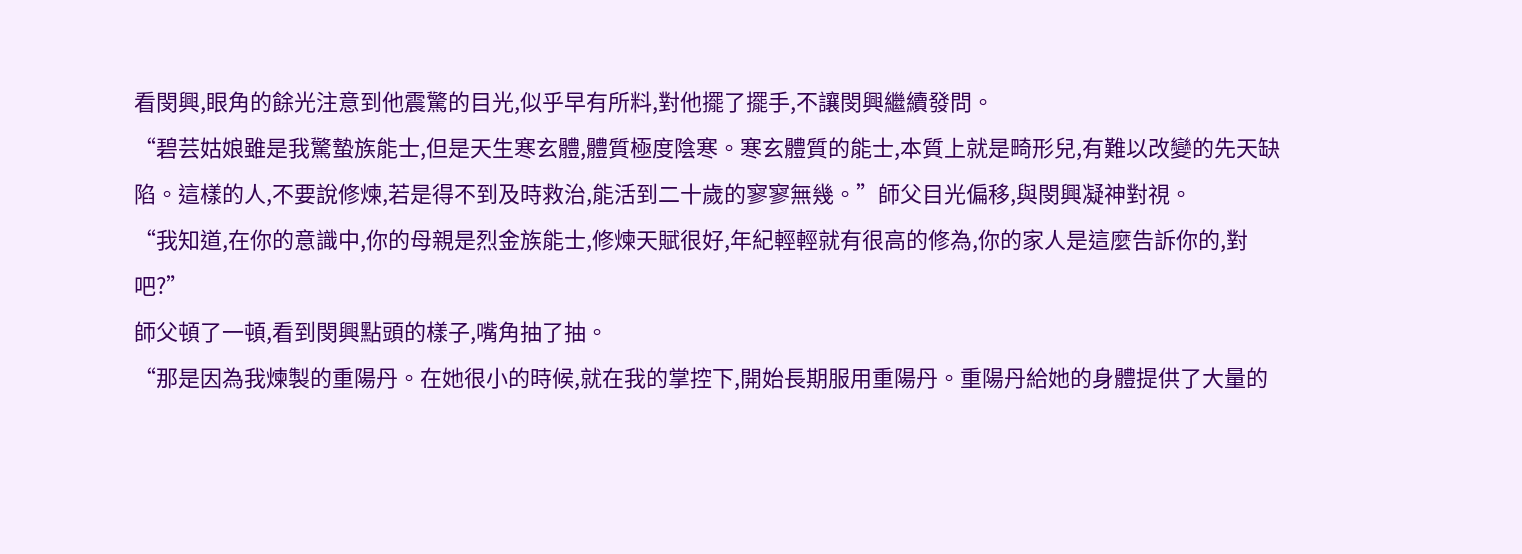看閔興,眼角的餘光注意到他震驚的目光,似乎早有所料,對他擺了擺手,不讓閔興繼續發問。
“碧芸姑娘雖是我驚蟄族能士,但是天生寒玄體,體質極度陰寒。寒玄體質的能士,本質上就是畸形兒,有難以改變的先天缺陷。這樣的人,不要說修煉,若是得不到及時救治,能活到二十歲的寥寥無幾。”師父目光偏移,與閔興凝神對視。
“我知道,在你的意識中,你的母親是烈金族能士,修煉天賦很好,年紀輕輕就有很高的修為,你的家人是這麼告訴你的,對吧?”
師父頓了一頓,看到閔興點頭的樣子,嘴角抽了抽。
“那是因為我煉製的重陽丹。在她很小的時候,就在我的掌控下,開始長期服用重陽丹。重陽丹給她的身體提供了大量的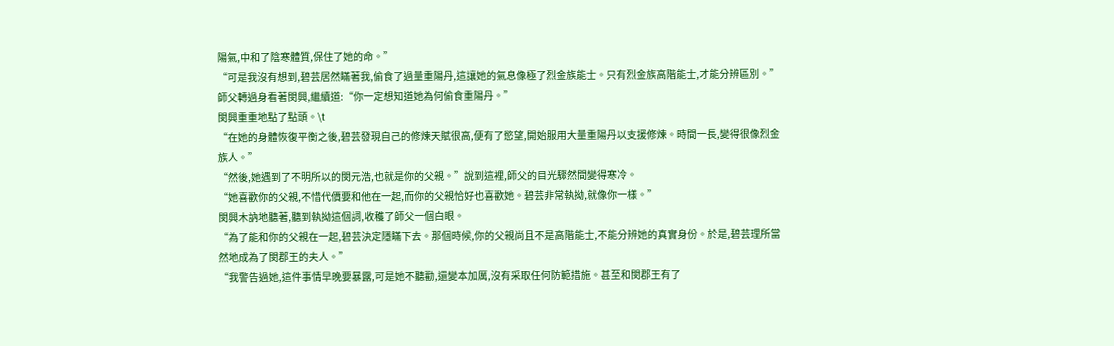陽氣,中和了陰寒體質,保住了她的命。”
“可是我沒有想到,碧芸居然瞞著我,偷食了過量重陽丹,這讓她的氣息像極了烈金族能士。只有烈金族高階能士,才能分辨區別。”
師父轉過身看著閔興,繼續道:“你一定想知道她為何偷食重陽丹。”
閔興重重地點了點頭。\t
“在她的身體恢復平衡之後,碧芸發現自己的修煉天賦很高,便有了慾望,開始服用大量重陽丹以支援修煉。時間一長,變得很像烈金族人。”
“然後,她遇到了不明所以的閔元浩,也就是你的父親。”說到這裡,師父的目光驟然間變得寒冷。
“她喜歡你的父親,不惜代價要和他在一起,而你的父親恰好也喜歡她。碧芸非常執拗,就像你一樣。”
閔興木訥地聽著,聽到執拗這個詞,收穫了師父一個白眼。
“為了能和你的父親在一起,碧芸決定隱瞞下去。那個時候,你的父親尚且不是高階能士,不能分辨她的真實身份。於是,碧芸理所當然地成為了閔郡王的夫人。”
“我警告過她,這件事情早晚要暴露,可是她不聽勸,還變本加厲,沒有采取任何防範措施。甚至和閔郡王有了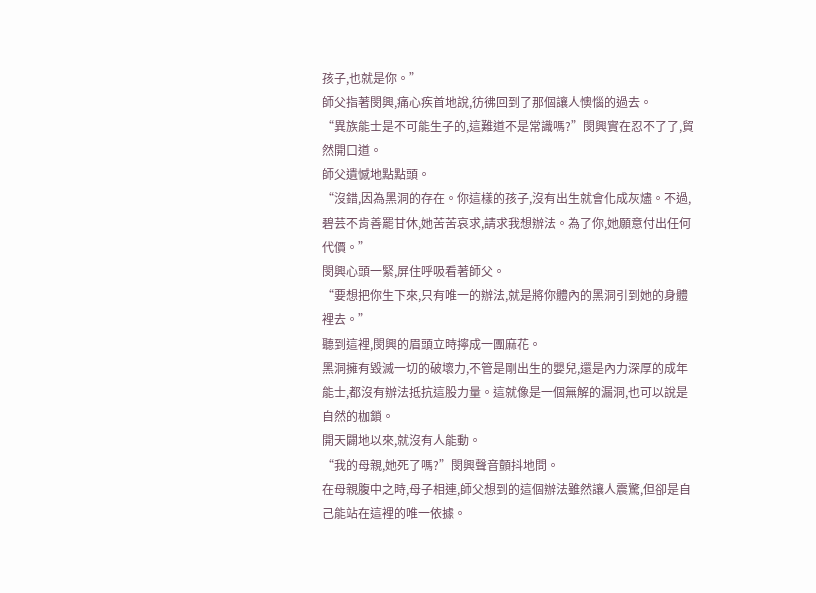孩子,也就是你。”
師父指著閔興,痛心疾首地說,彷彿回到了那個讓人懊惱的過去。
“異族能士是不可能生子的,這難道不是常識嗎?”閔興實在忍不了了,貿然開口道。
師父遺憾地點點頭。
“沒錯,因為黑洞的存在。你這樣的孩子,沒有出生就會化成灰燼。不過,碧芸不肯善罷甘休,她苦苦哀求,請求我想辦法。為了你,她願意付出任何代價。”
閔興心頭一緊,屏住呼吸看著師父。
“要想把你生下來,只有唯一的辦法,就是將你體內的黑洞引到她的身體裡去。”
聽到這裡,閔興的眉頭立時擰成一團麻花。
黑洞擁有毀滅一切的破壞力,不管是剛出生的嬰兒,還是內力深厚的成年能士,都沒有辦法抵抗這股力量。這就像是一個無解的漏洞,也可以說是自然的枷鎖。
開天闢地以來,就沒有人能動。
“我的母親,她死了嗎?”閔興聲音顫抖地問。
在母親腹中之時,母子相連,師父想到的這個辦法雖然讓人震驚,但卻是自己能站在這裡的唯一依據。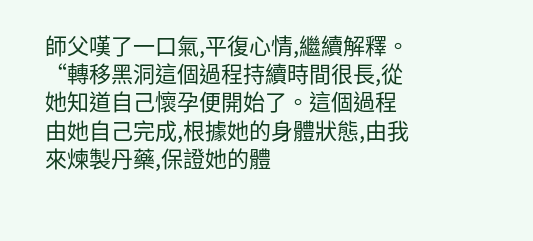師父嘆了一口氣,平復心情,繼續解釋。
“轉移黑洞這個過程持續時間很長,從她知道自己懷孕便開始了。這個過程由她自己完成,根據她的身體狀態,由我來煉製丹藥,保證她的體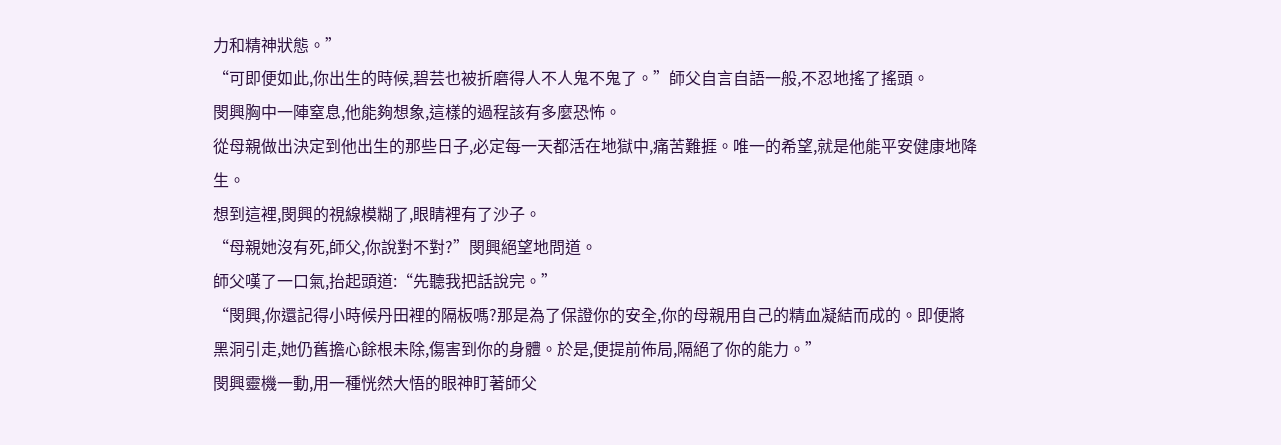力和精神狀態。”
“可即便如此,你出生的時候,碧芸也被折磨得人不人鬼不鬼了。”師父自言自語一般,不忍地搖了搖頭。
閔興胸中一陣窒息,他能夠想象,這樣的過程該有多麼恐怖。
從母親做出決定到他出生的那些日子,必定每一天都活在地獄中,痛苦難捱。唯一的希望,就是他能平安健康地降生。
想到這裡,閔興的視線模糊了,眼睛裡有了沙子。
“母親她沒有死,師父,你說對不對?”閔興絕望地問道。
師父嘆了一口氣,抬起頭道:“先聽我把話說完。”
“閔興,你還記得小時候丹田裡的隔板嗎?那是為了保證你的安全,你的母親用自己的精血凝結而成的。即便將黑洞引走,她仍舊擔心餘根未除,傷害到你的身體。於是,便提前佈局,隔絕了你的能力。”
閔興靈機一動,用一種恍然大悟的眼神盯著師父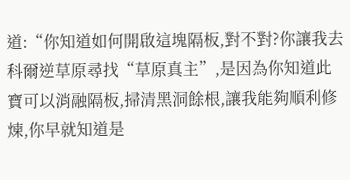道:“你知道如何開啟這塊隔板,對不對?你讓我去科爾逆草原尋找“草原真主”,是因為你知道此寶可以消融隔板,掃清黑洞餘根,讓我能夠順利修煉,你早就知道是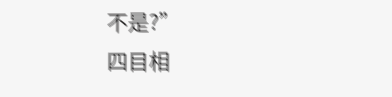不是?”
四目相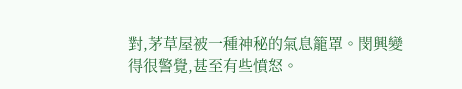對,茅草屋被一種神秘的氣息籠罩。閔興變得很警覺,甚至有些憤怒。